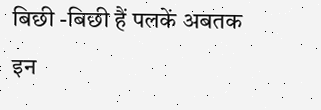बिछी -बिछी हैं पलकें अबतक इन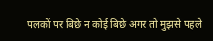पलकों पर बिछे न कोई बिछे अगर तो मुझसे पहले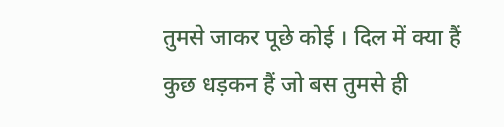तुमसे जाकर पूछे कोई । दिल में क्या हैं कुछ धड़कन हैं जो बस तुमसे ही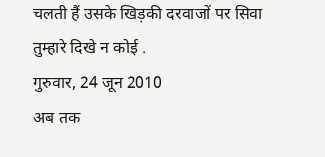चलती हैं उसके खिड़की दरवाजों पर सिवा तुम्हारे दिखे न कोई .
गुरुवार, 24 जून 2010
अब तक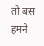तो बस हमने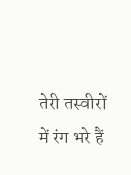तेरी तस्वीरों में रंग भरे हैं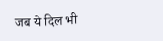जब ये दिल भी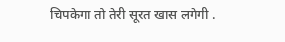चिपकेगा तो तेरी सूरत खास लगेगी .